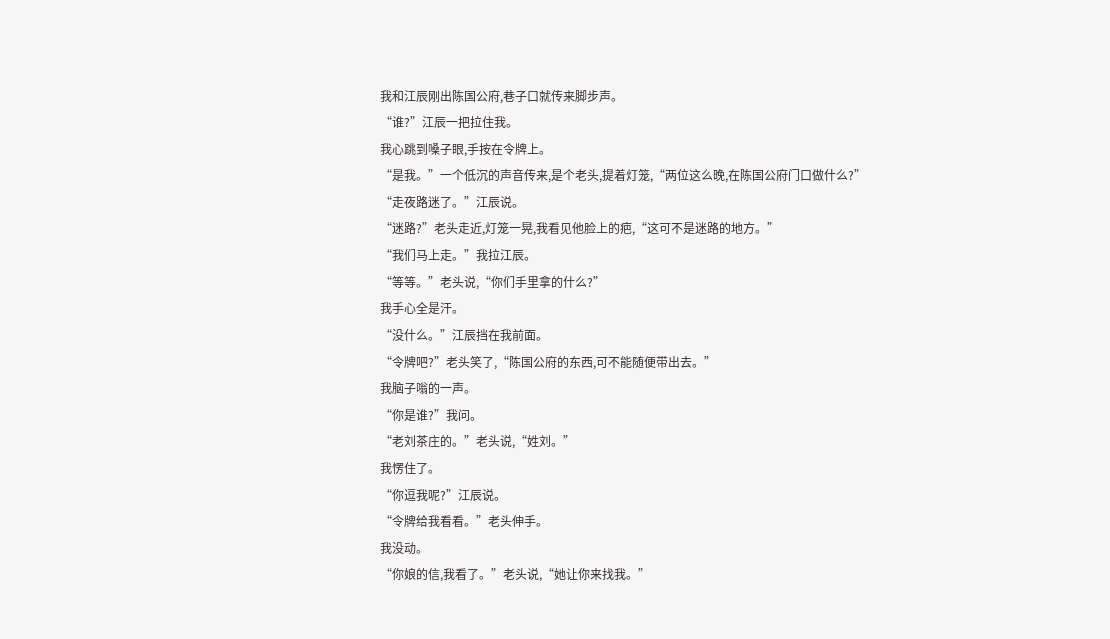我和江辰刚出陈国公府,巷子口就传来脚步声。
“谁?”江辰一把拉住我。
我心跳到嗓子眼,手按在令牌上。
“是我。”一个低沉的声音传来,是个老头,提着灯笼,“两位这么晚,在陈国公府门口做什么?”
“走夜路迷了。”江辰说。
“迷路?”老头走近,灯笼一晃,我看见他脸上的疤,“这可不是迷路的地方。”
“我们马上走。”我拉江辰。
“等等。”老头说,“你们手里拿的什么?”
我手心全是汗。
“没什么。”江辰挡在我前面。
“令牌吧?”老头笑了,“陈国公府的东西,可不能随便带出去。”
我脑子嗡的一声。
“你是谁?”我问。
“老刘茶庄的。”老头说,“姓刘。”
我愣住了。
“你逗我呢?”江辰说。
“令牌给我看看。”老头伸手。
我没动。
“你娘的信,我看了。”老头说,“她让你来找我。”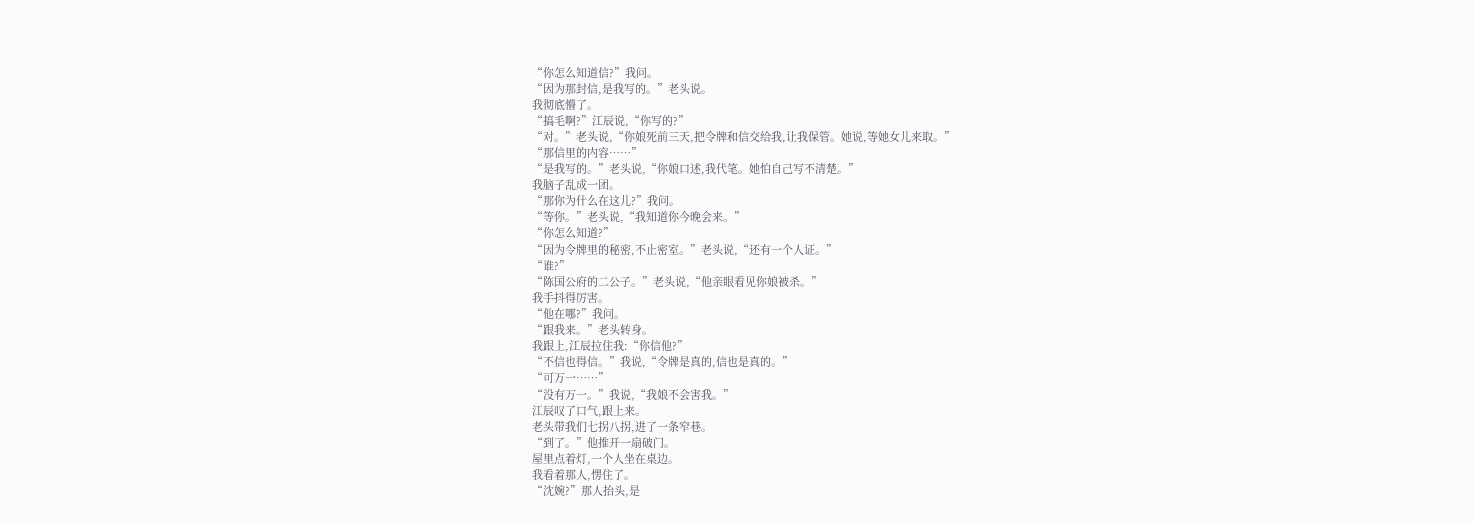“你怎么知道信?”我问。
“因为那封信,是我写的。”老头说。
我彻底懵了。
“搞毛啊?”江辰说,“你写的?”
“对。”老头说,“你娘死前三天,把令牌和信交给我,让我保管。她说,等她女儿来取。”
“那信里的内容……”
“是我写的。”老头说,“你娘口述,我代笔。她怕自己写不清楚。”
我脑子乱成一团。
“那你为什么在这儿?”我问。
“等你。”老头说,“我知道你今晚会来。”
“你怎么知道?”
“因为令牌里的秘密,不止密室。”老头说,“还有一个人证。”
“谁?”
“陈国公府的二公子。”老头说,“他亲眼看见你娘被杀。”
我手抖得厉害。
“他在哪?”我问。
“跟我来。”老头转身。
我跟上,江辰拉住我:“你信他?”
“不信也得信。”我说,“令牌是真的,信也是真的。”
“可万一……”
“没有万一。”我说,“我娘不会害我。”
江辰叹了口气,跟上来。
老头带我们七拐八拐,进了一条窄巷。
“到了。”他推开一扇破门。
屋里点着灯,一个人坐在桌边。
我看着那人,愣住了。
“沈婉?”那人抬头,是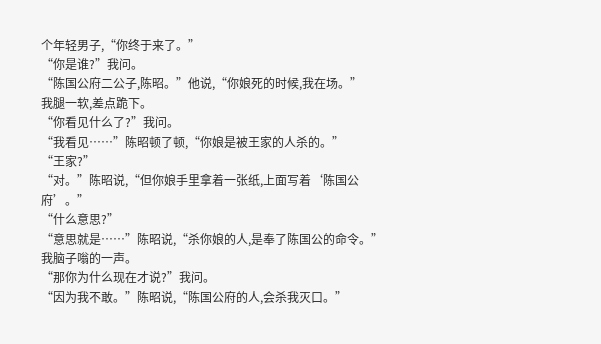个年轻男子,“你终于来了。”
“你是谁?”我问。
“陈国公府二公子,陈昭。”他说,“你娘死的时候,我在场。”
我腿一软,差点跪下。
“你看见什么了?”我问。
“我看见……”陈昭顿了顿,“你娘是被王家的人杀的。”
“王家?”
“对。”陈昭说,“但你娘手里拿着一张纸,上面写着‘陈国公府’。”
“什么意思?”
“意思就是……”陈昭说,“杀你娘的人,是奉了陈国公的命令。”
我脑子嗡的一声。
“那你为什么现在才说?”我问。
“因为我不敢。”陈昭说,“陈国公府的人,会杀我灭口。”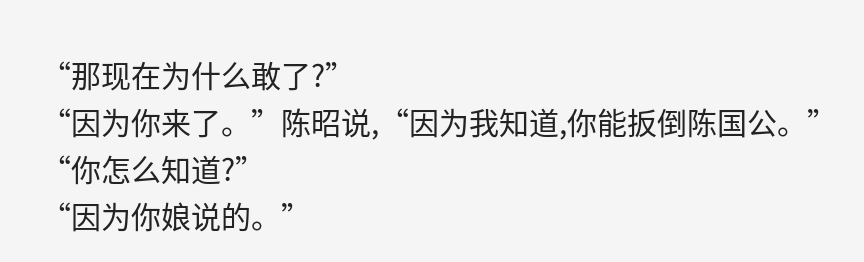“那现在为什么敢了?”
“因为你来了。”陈昭说,“因为我知道,你能扳倒陈国公。”
“你怎么知道?”
“因为你娘说的。”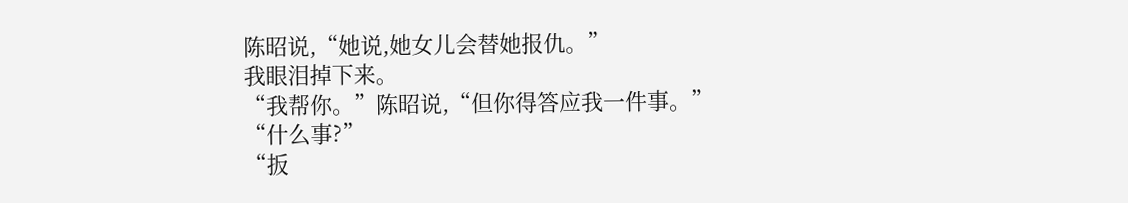陈昭说,“她说,她女儿会替她报仇。”
我眼泪掉下来。
“我帮你。”陈昭说,“但你得答应我一件事。”
“什么事?”
“扳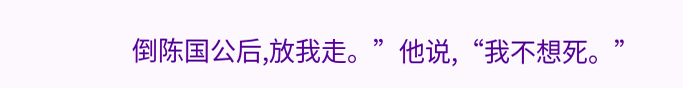倒陈国公后,放我走。”他说,“我不想死。”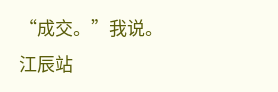“成交。”我说。
江辰站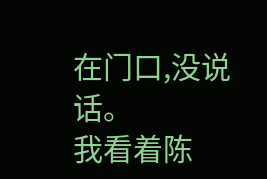在门口,没说话。
我看着陈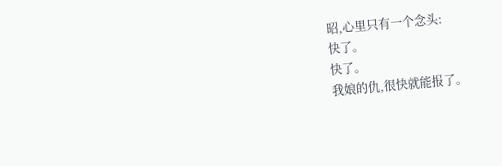昭,心里只有一个念头:
快了。
快了。
我娘的仇,很快就能报了。